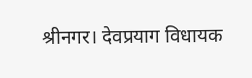श्रीनगर। देवप्रयाग विधायक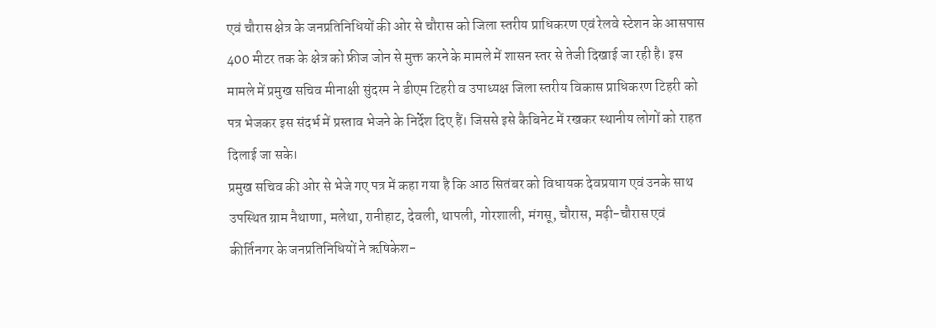एवं चौरास क्षेत्र के जनप्रतिनिधियों की ओर से चौरास को जिला स्तरीय प्राधिकरण एवं रेलवे स्टेशन के आसपास 400 मीटर तक के क्षेत्र को फ्रीज जोन से मुक्त करने के मामले में शासन स्तर से तेजी दिखाई जा रही है। इस मामले में प्रमुख सचिव मीनाक्षी सुंदरम ने डीएम टिहरी व उपाध्यक्ष जिला स्तरीय विकास प्राधिकरण टिहरी को पत्र भेजकर इस संदर्भ में प्रस्ताव भेजने के निर्देश दिए हैं। जिससे इसे कैबिनेट में रखकर स्थानीय लोगों को राहत दिलाई जा सके।
प्रमुख सचिव की ओर से भेजे गए पत्र में कहा गया है कि आठ सितंबर को विधायक देवप्रयाग एवं उनके साथ उपस्थित ग्राम नैथाणा, मलेथा, रानीहाट, देवली, थापली, गोरशाली, मंगसू, चौरास, मढ़ी-चौरास एवं कीर्तिनगर के जनप्रतिनिधियों ने ऋषिकेश-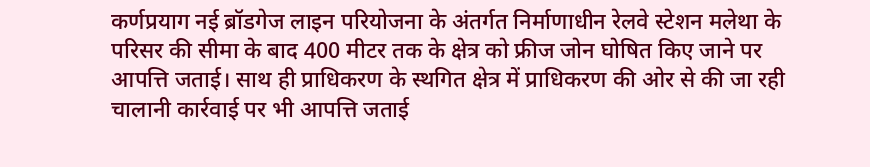कर्णप्रयाग नई ब्रॉडगेज लाइन परियोजना के अंतर्गत निर्माणाधीन रेलवे स्टेशन मलेथा के परिसर की सीमा के बाद 400 मीटर तक के क्षेत्र को फ्रीज जोन घोषित किए जाने पर आपत्ति जताई। साथ ही प्राधिकरण के स्थगित क्षेत्र में प्राधिकरण की ओर से की जा रही चालानी कार्रवाई पर भी आपत्ति जताई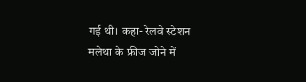गई थी। कहा- रेलवे स्टेशन मलेथा के फ्रीज जोने में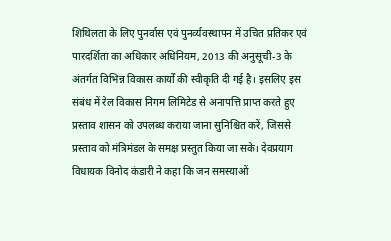शिथिलता के लिए पुनर्वास एवं पुनर्व्यवस्थापन में उचित प्रतिकर एवं पारदर्शिता का अधिकार अधिनियम, 2013 की अनुसूची-3 के अंतर्गत विभिन्न विकास कार्यों की स्वीकृति दी गई है। इसलिए इस संबंध में रेल विकास निगम लिमिटेड से अनापत्ति प्राप्त करते हुए प्रस्ताव शासन को उपलब्ध कराया जाना सुनिश्चित करें, जिससे प्रस्ताव को मंत्रिमंडल के समक्ष प्रस्तुत किया जा सके। देवप्रयाग विधायक विनोद कंडारी ने कहा कि जन समस्याओं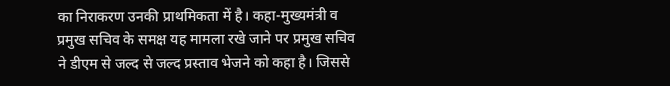का निराकरण उनकी प्राथमिकता में है। कहा-मुख्यमंत्री व प्रमुख सचिव के समक्ष यह मामला रखे जाने पर प्रमुख सचिव ने डीएम से जल्द से जल्द प्रस्ताव भेजने को कहा है। जिससे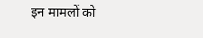इन मामलों को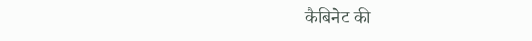कैबिनेट की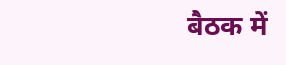बैठक में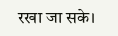रखा जा सके।